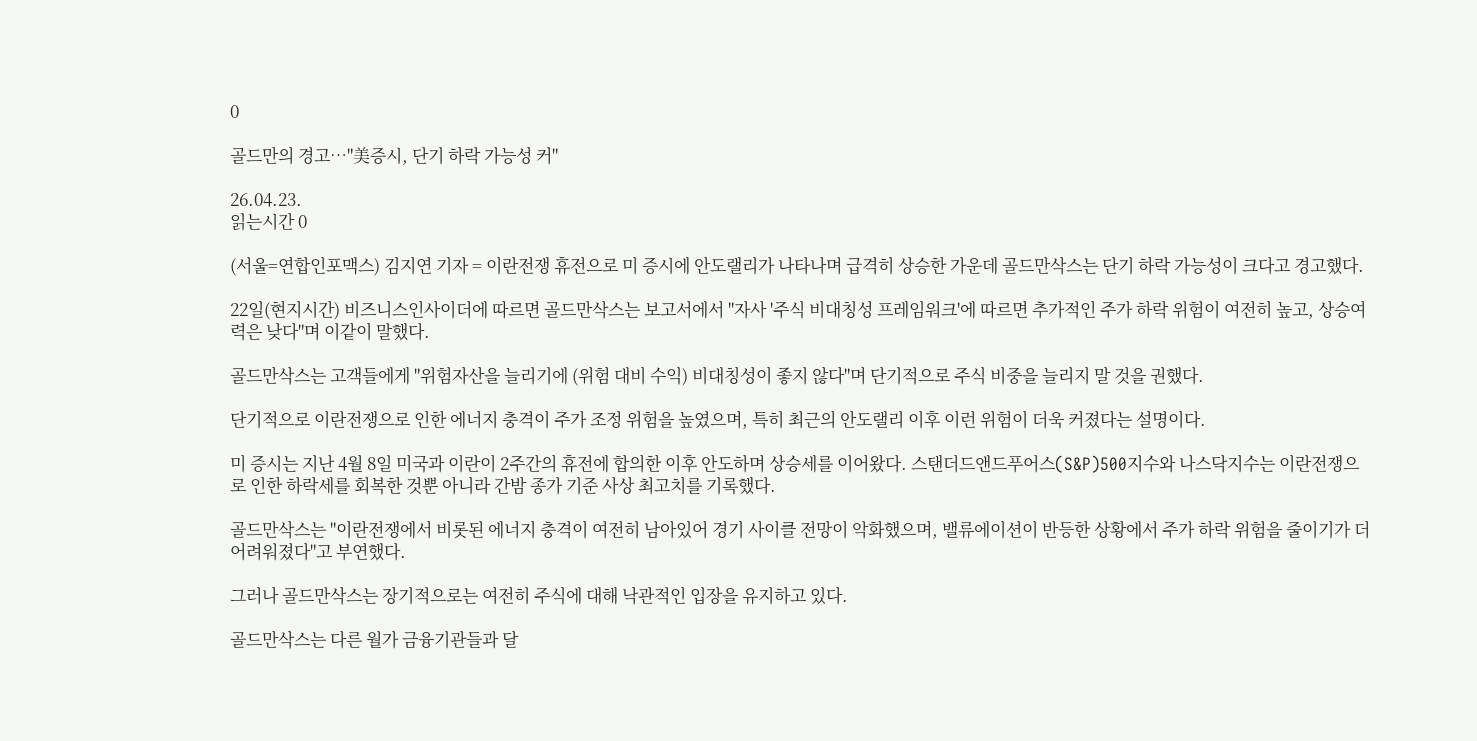0

골드만의 경고…"美증시, 단기 하락 가능성 커"

26.04.23.
읽는시간 0

(서울=연합인포맥스) 김지연 기자 = 이란전쟁 휴전으로 미 증시에 안도랠리가 나타나며 급격히 상승한 가운데 골드만삭스는 단기 하락 가능성이 크다고 경고했다.

22일(현지시간) 비즈니스인사이더에 따르면 골드만삭스는 보고서에서 "자사 '주식 비대칭성 프레임워크'에 따르면 추가적인 주가 하락 위험이 여전히 높고, 상승여력은 낮다"며 이같이 말했다.

골드만삭스는 고객들에게 "위험자산을 늘리기에 (위험 대비 수익) 비대칭성이 좋지 않다"며 단기적으로 주식 비중을 늘리지 말 것을 권했다.

단기적으로 이란전쟁으로 인한 에너지 충격이 주가 조정 위험을 높였으며, 특히 최근의 안도랠리 이후 이런 위험이 더욱 커졌다는 설명이다.

미 증시는 지난 4월 8일 미국과 이란이 2주간의 휴전에 합의한 이후 안도하며 상승세를 이어왔다. 스탠더드앤드푸어스(S&P)500지수와 나스닥지수는 이란전쟁으로 인한 하락세를 회복한 것뿐 아니라 간밤 종가 기준 사상 최고치를 기록했다.

골드만삭스는 "이란전쟁에서 비롯된 에너지 충격이 여전히 남아있어 경기 사이클 전망이 악화했으며, 밸류에이션이 반등한 상황에서 주가 하락 위험을 줄이기가 더 어려워졌다"고 부연했다.

그러나 골드만삭스는 장기적으로는 여전히 주식에 대해 낙관적인 입장을 유지하고 있다.

골드만삭스는 다른 월가 금융기관들과 달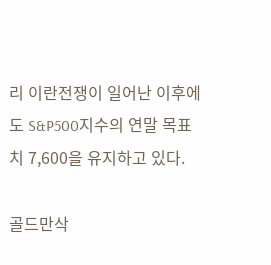리 이란전쟁이 일어난 이후에도 S&P500지수의 연말 목표치 7,600을 유지하고 있다.

골드만삭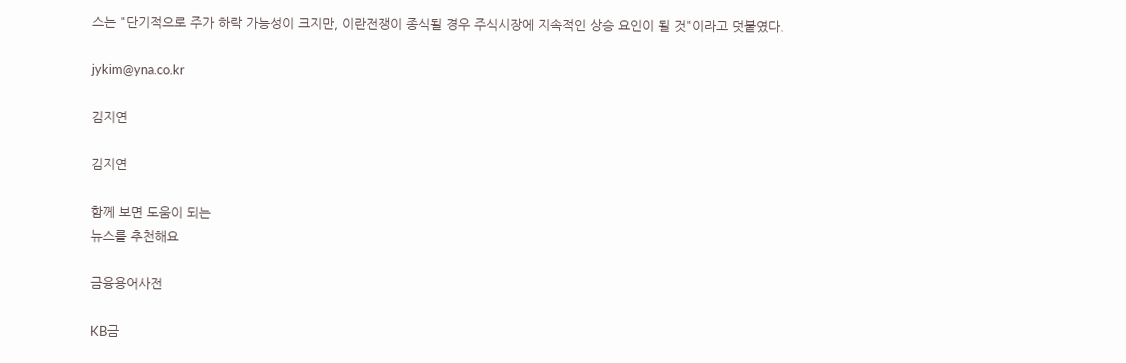스는 "단기적으로 주가 하락 가능성이 크지만, 이란전쟁이 종식될 경우 주식시장에 지속적인 상승 요인이 될 것"이라고 덧붙였다.

jykim@yna.co.kr

김지연

김지연

함께 보면 도움이 되는
뉴스를 추천해요

금융용어사전

KB금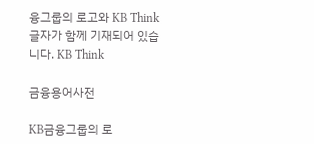융그룹의 로고와 KB Think 글자가 함께 기재되어 있습니다. KB Think

금융용어사전

KB금융그룹의 로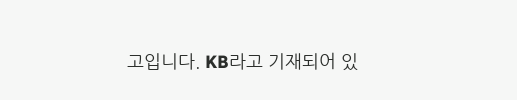고입니다. KB라고 기재되어 있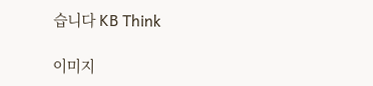습니다 KB Think

이미지